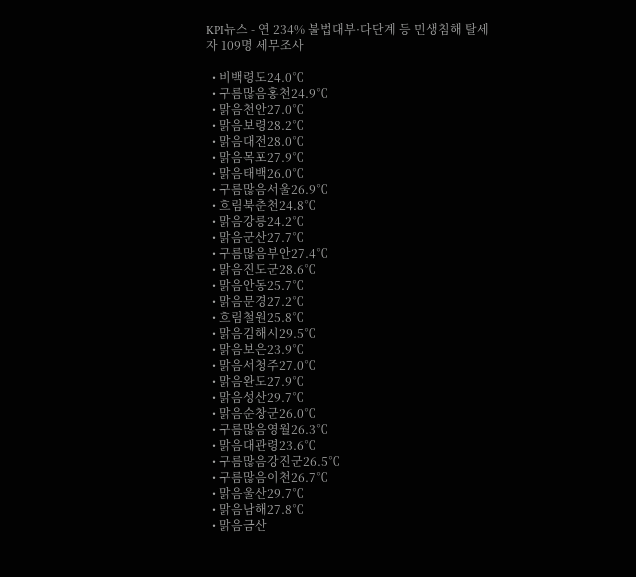KPI뉴스 - 연 234% 불법대부·다단계 등 민생침해 탈세자 109명 세무조사

  • 비백령도24.0℃
  • 구름많음홍천24.9℃
  • 맑음천안27.0℃
  • 맑음보령28.2℃
  • 맑음대전28.0℃
  • 맑음목포27.9℃
  • 맑음태백26.0℃
  • 구름많음서울26.9℃
  • 흐림북춘천24.8℃
  • 맑음강릉24.2℃
  • 맑음군산27.7℃
  • 구름많음부안27.4℃
  • 맑음진도군28.6℃
  • 맑음안동25.7℃
  • 맑음문경27.2℃
  • 흐림철원25.8℃
  • 맑음김해시29.5℃
  • 맑음보은23.9℃
  • 맑음서청주27.0℃
  • 맑음완도27.9℃
  • 맑음성산29.7℃
  • 맑음순창군26.0℃
  • 구름많음영월26.3℃
  • 맑음대관령23.6℃
  • 구름많음강진군26.5℃
  • 구름많음이천26.7℃
  • 맑음울산29.7℃
  • 맑음남해27.8℃
  • 맑음금산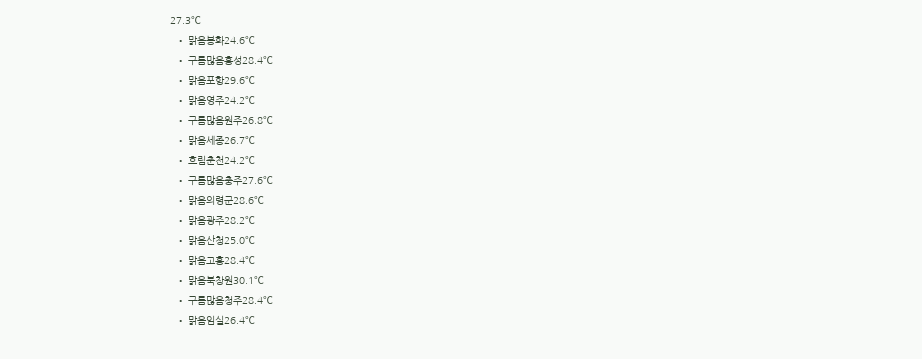27.3℃
  • 맑음봉화24.6℃
  • 구름많음홍성28.4℃
  • 맑음포항29.6℃
  • 맑음영주24.2℃
  • 구름많음원주26.8℃
  • 맑음세종26.7℃
  • 흐림춘천24.2℃
  • 구름많음충주27.6℃
  • 맑음의령군28.6℃
  • 맑음광주28.2℃
  • 맑음산청25.0℃
  • 맑음고흥28.4℃
  • 맑음북창원30.1℃
  • 구름많음청주28.4℃
  • 맑음임실26.4℃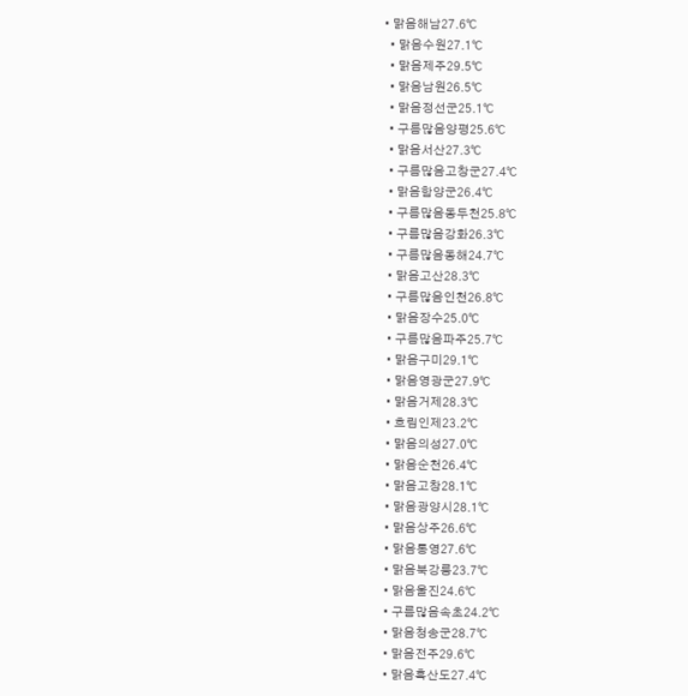• 맑음해남27.6℃
  • 맑음수원27.1℃
  • 맑음제주29.5℃
  • 맑음남원26.5℃
  • 맑음정선군25.1℃
  • 구름많음양평25.6℃
  • 맑음서산27.3℃
  • 구름많음고창군27.4℃
  • 맑음함양군26.4℃
  • 구름많음동두천25.8℃
  • 구름많음강화26.3℃
  • 구름많음동해24.7℃
  • 맑음고산28.3℃
  • 구름많음인천26.8℃
  • 맑음장수25.0℃
  • 구름많음파주25.7℃
  • 맑음구미29.1℃
  • 맑음영광군27.9℃
  • 맑음거제28.3℃
  • 흐림인제23.2℃
  • 맑음의성27.0℃
  • 맑음순천26.4℃
  • 맑음고창28.1℃
  • 맑음광양시28.1℃
  • 맑음상주26.6℃
  • 맑음통영27.6℃
  • 맑음북강릉23.7℃
  • 맑음울진24.6℃
  • 구름많음속초24.2℃
  • 맑음청송군28.7℃
  • 맑음전주29.6℃
  • 맑음흑산도27.4℃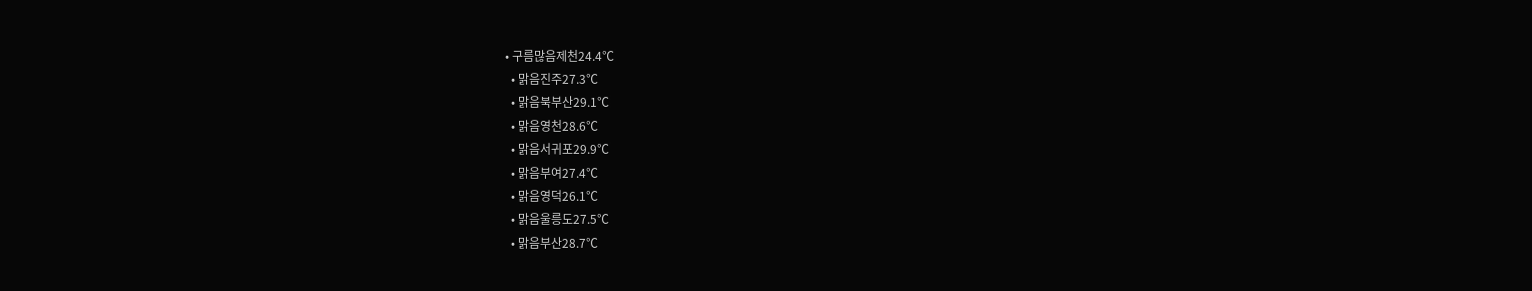• 구름많음제천24.4℃
  • 맑음진주27.3℃
  • 맑음북부산29.1℃
  • 맑음영천28.6℃
  • 맑음서귀포29.9℃
  • 맑음부여27.4℃
  • 맑음영덕26.1℃
  • 맑음울릉도27.5℃
  • 맑음부산28.7℃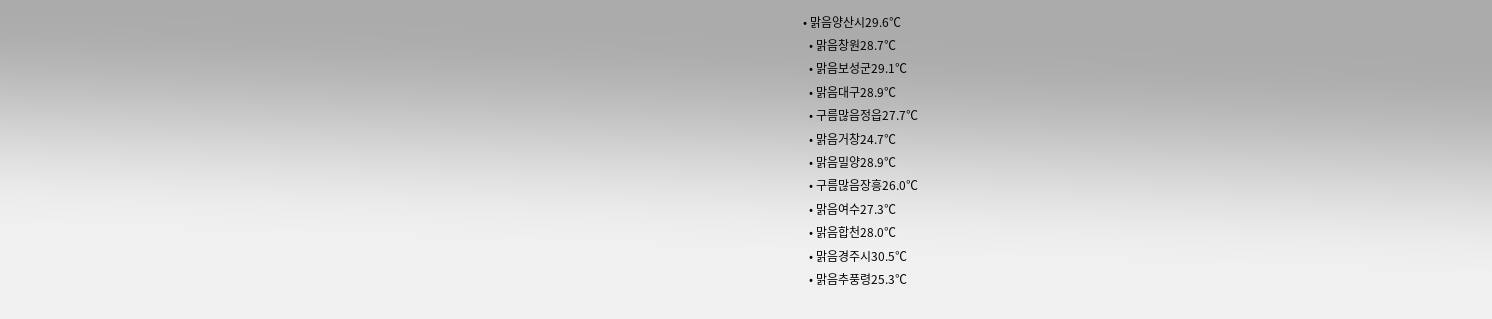• 맑음양산시29.6℃
  • 맑음창원28.7℃
  • 맑음보성군29.1℃
  • 맑음대구28.9℃
  • 구름많음정읍27.7℃
  • 맑음거창24.7℃
  • 맑음밀양28.9℃
  • 구름많음장흥26.0℃
  • 맑음여수27.3℃
  • 맑음합천28.0℃
  • 맑음경주시30.5℃
  • 맑음추풍령25.3℃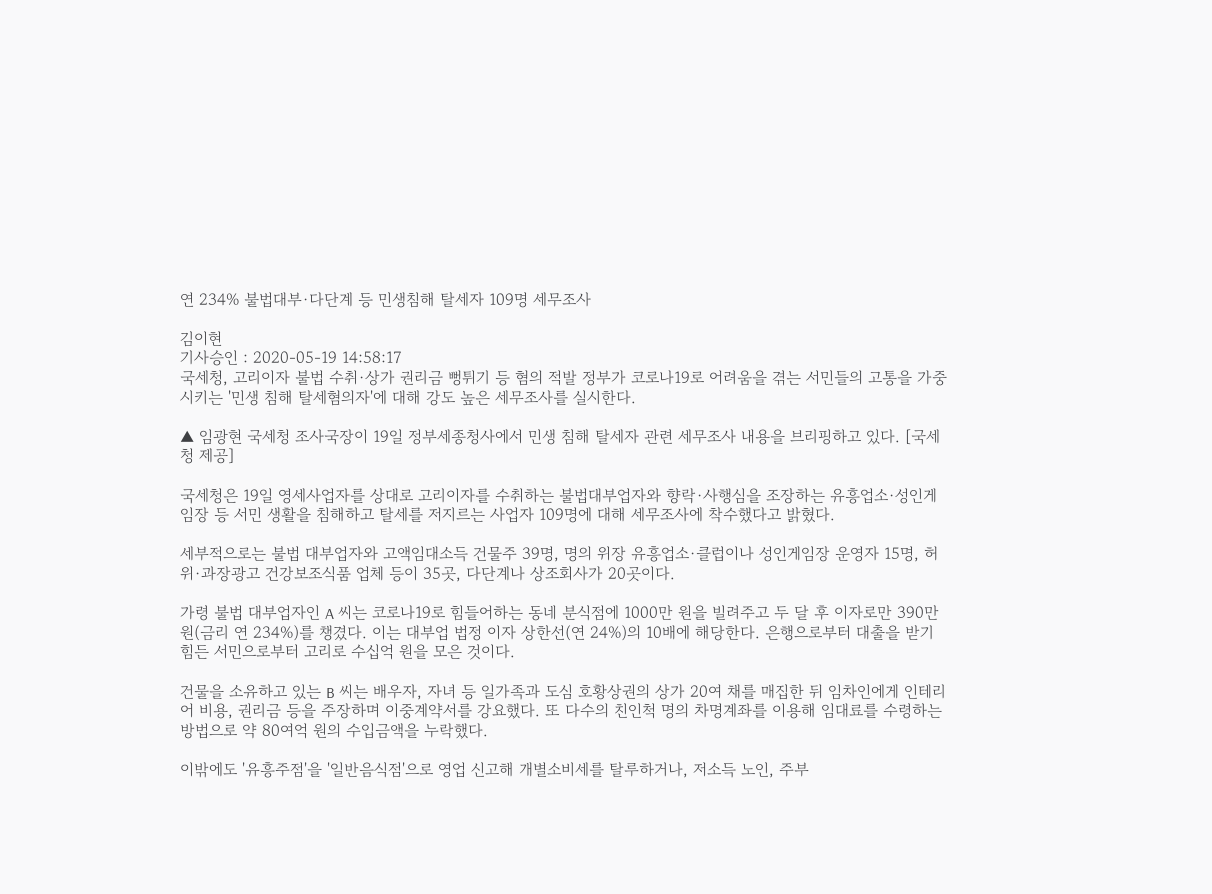연 234% 불법대부·다단계 등 민생침해 탈세자 109명 세무조사

김이현
기사승인 : 2020-05-19 14:58:17
국세청, 고리이자 불법 수취·상가 권리금 뻥튀기 등 혐의 적발 정부가 코로나19로 어려움을 겪는 서민들의 고통을 가중시키는 '민생 침해 탈세혐의자'에 대해 강도 높은 세무조사를 실시한다.

▲ 임광현 국세청 조사국장이 19일 정부세종청사에서 민생 침해 탈세자 관련 세무조사 내용을 브리핑하고 있다. [국세청 제공]

국세청은 19일 영세사업자를 상대로 고리이자를 수취하는 불법대부업자와 향락·사행심을 조장하는 유흥업소·성인게임장 등 서민 생활을 침해하고 탈세를 저지르는 사업자 109명에 대해 세무조사에 착수했다고 밝혔다.

세부적으로는 불법 대부업자와 고액임대소득 건물주 39명, 명의 위장 유흥업소·클럽이나 성인게임장 운영자 15명, 허위·과장광고 건강보조식품 업체 등이 35곳, 다단계나 상조회사가 20곳이다.

가령 불법 대부업자인 A 씨는 코로나19로 힘들어하는 동네 분식점에 1000만 원을 빌려주고 두 달 후 이자로만 390만 원(금리 연 234%)를 챙겼다. 이는 대부업 법정 이자 상한선(연 24%)의 10배에 해당한다. 은행으로부터 대출을 받기 힘든 서민으로부터 고리로 수십억 원을 모은 것이다.

건물을 소유하고 있는 B 씨는 배우자, 자녀 등 일가족과 도심 호황상권의 상가 20여 채를 매집한 뒤 임차인에게 인테리어 비용, 권리금 등을 주장하며 이중계약서를 강요했다. 또 다수의 친인척 명의 차명계좌를 이용해 임대료를 수령하는 방법으로 약 80여억 원의 수입금액을 누락했다.

이밖에도 '유흥주점'을 '일반음식점'으로 영업 신고해 개별소비세를 탈루하거나, 저소득 노인, 주부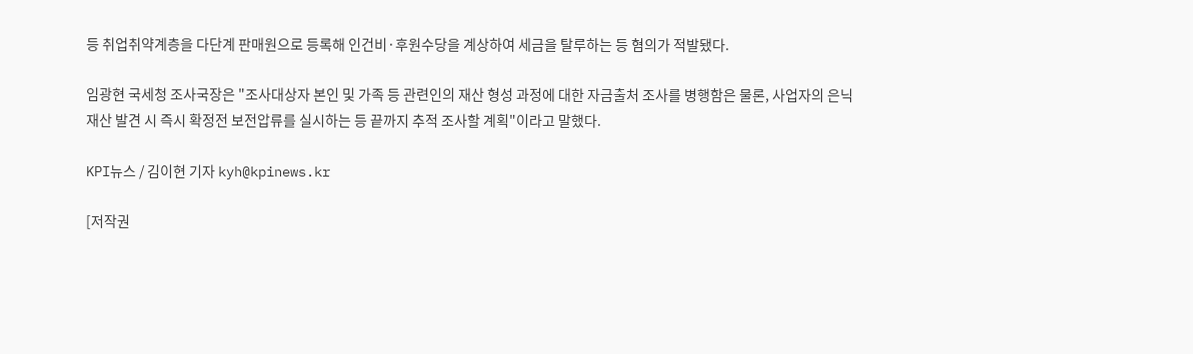등 취업취약계층을 다단계 판매원으로 등록해 인건비·후원수당을 계상하여 세금을 탈루하는 등 혐의가 적발됐다.

임광현 국세청 조사국장은 "조사대상자 본인 및 가족 등 관련인의 재산 형성 과정에 대한 자금출처 조사를 병행함은 물론, 사업자의 은닉재산 발견 시 즉시 확정전 보전압류를 실시하는 등 끝까지 추적 조사할 계획"이라고 말했다.

KPI뉴스 / 김이현 기자 kyh@kpinews.kr

[저작권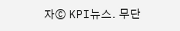자ⓒ KPI뉴스. 무단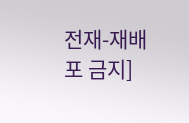전재-재배포 금지]